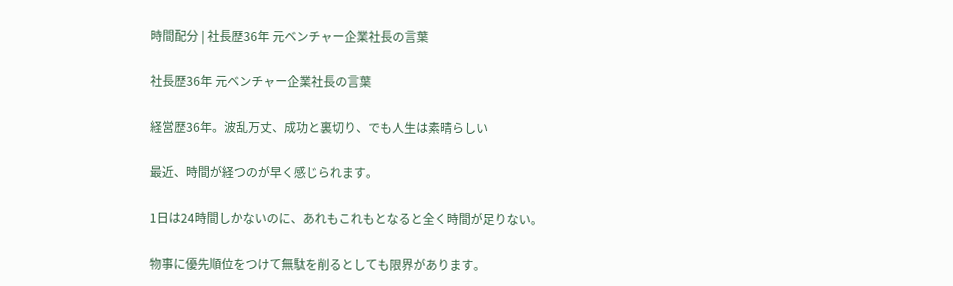時間配分 | 社長歴36年 元ベンチャー企業社長の言葉

社長歴36年 元ベンチャー企業社長の言葉

経営歴36年。波乱万丈、成功と裏切り、でも人生は素晴らしい

最近、時間が経つのが早く感じられます。

1日は24時間しかないのに、あれもこれもとなると全く時間が足りない。

物事に優先順位をつけて無駄を削るとしても限界があります。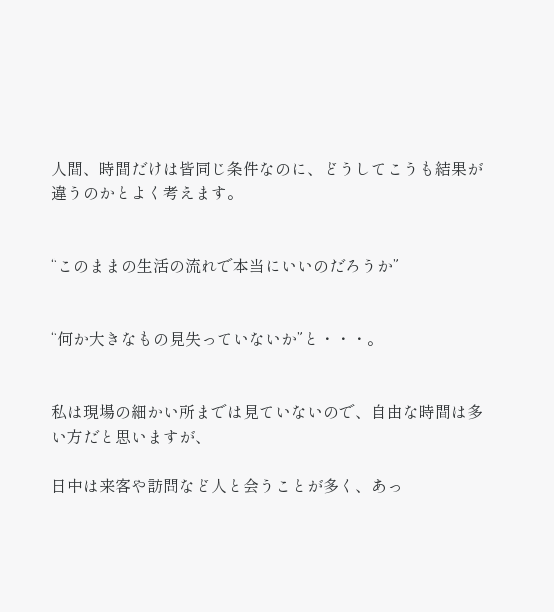人間、時間だけは皆同じ条件なのに、どうしてこうも結果が違うのかとよく考えます。


“このままの生活の流れで本当にいいのだろうか”


“何か大きなもの見失っていないか”と・・・。


私は現場の細かい所までは見ていないので、自由な時間は多い方だと思いますが、

日中は来客や訪問など人と会うことが多く、あっ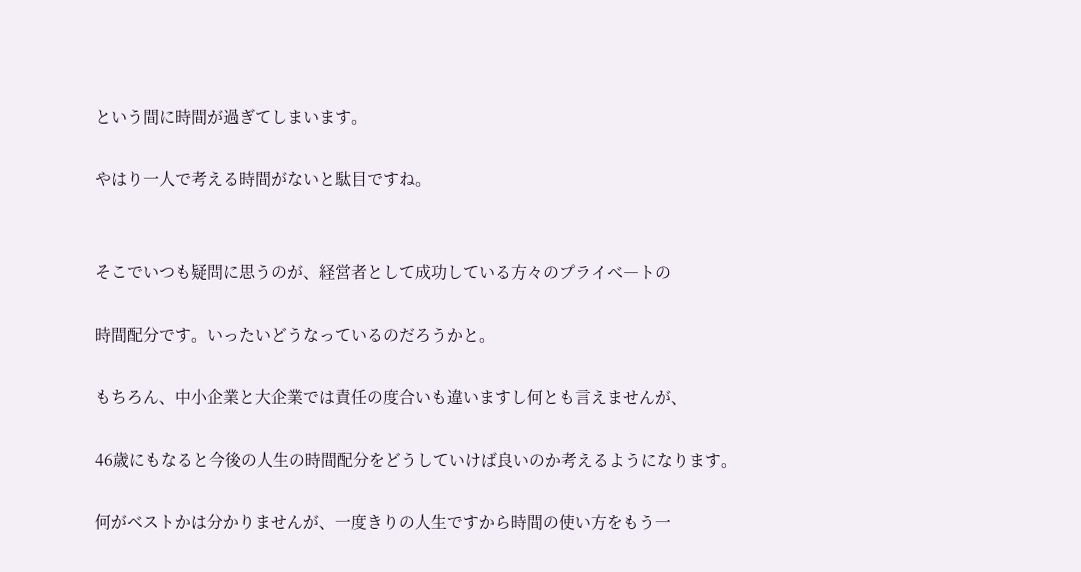という間に時間が過ぎてしまいます。

やはり一人で考える時間がないと駄目ですね。


そこでいつも疑問に思うのが、経営者として成功している方々のプライべ―トの

時間配分です。いったいどうなっているのだろうかと。

もちろん、中小企業と大企業では責任の度合いも違いますし何とも言えませんが、

46歳にもなると今後の人生の時間配分をどうしていけば良いのか考えるようになります。

何がベストかは分かりませんが、一度きりの人生ですから時間の使い方をもう一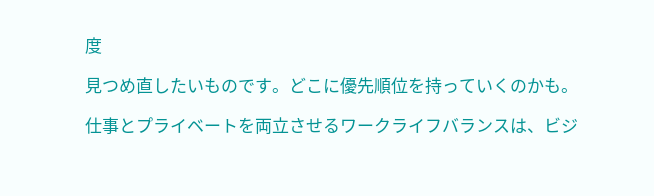度

見つめ直したいものです。どこに優先順位を持っていくのかも。

仕事とプライベートを両立させるワークライフバランスは、ビジ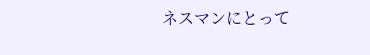ネスマンにとって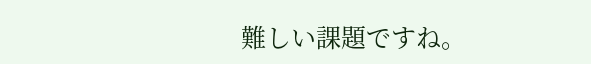難しい課題ですね。